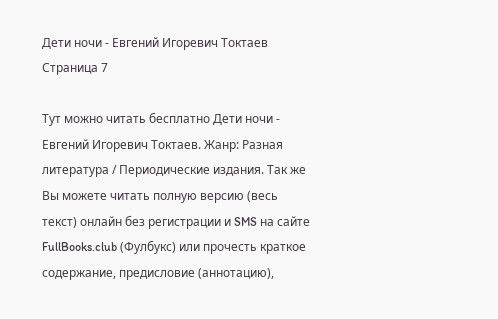Дети ночи - Евгений Игоревич Токтаев Страница 7

Тут можно читать бесплатно Дети ночи - Евгений Игоревич Токтаев. Жанр: Разная литература / Периодические издания. Так же Вы можете читать полную версию (весь текст) онлайн без регистрации и SMS на сайте FullBooks.club (Фулбукс) или прочесть краткое содержание, предисловие (аннотацию),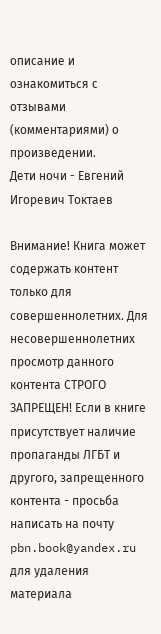описание и ознакомиться с отзывами (комментариями) о произведении.
Дети ночи - Евгений Игоревич Токтаев

Внимание! Книга может содержать контент только для совершеннолетних. Для несовершеннолетних просмотр данного контента СТРОГО ЗАПРЕЩЕН! Если в книге присутствует наличие пропаганды ЛГБТ и другого, запрещенного контента - просьба написать на почту pbn.book@yandex.ru для удаления материала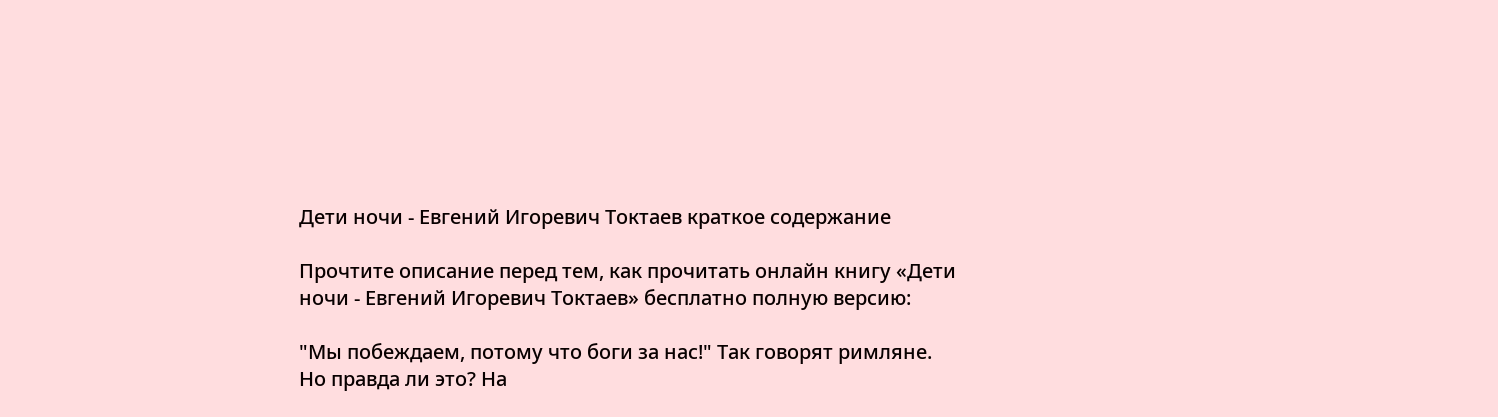Дети ночи - Евгений Игоревич Токтаев краткое содержание

Прочтите описание перед тем, как прочитать онлайн книгу «Дети ночи - Евгений Игоревич Токтаев» бесплатно полную версию:

"Мы побеждаем, потому что боги за нас!" Так говорят римляне.
Но правда ли это? На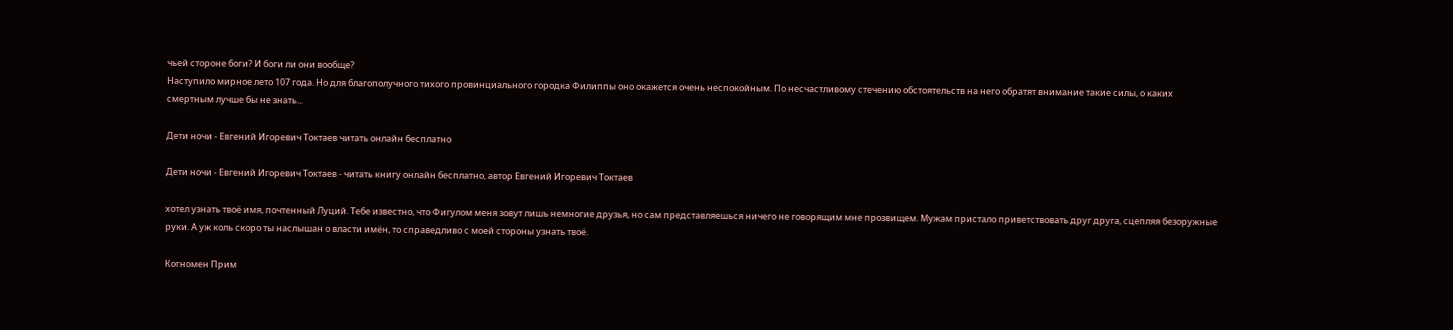чьей стороне боги? И боги ли они вообще?
Наступило мирное лето 107 года. Но для благополучного тихого провинциального городка Филиппы оно окажется очень неспокойным. По несчастливому стечению обстоятельств на него обратят внимание такие силы, о каких смертным лучше бы не знать...

Дети ночи - Евгений Игоревич Токтаев читать онлайн бесплатно

Дети ночи - Евгений Игоревич Токтаев - читать книгу онлайн бесплатно, автор Евгений Игоревич Токтаев

хотел узнать твоё имя, почтенный Луций. Тебе известно, что Фигулом меня зовут лишь немногие друзья, но сам представляешься ничего не говорящим мне прозвищем. Мужам пристало приветствовать друг друга, сцепляя безоружные руки. А уж коль скоро ты наслышан о власти имён, то справедливо с моей стороны узнать твоё.

Когномен Прим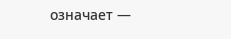означает —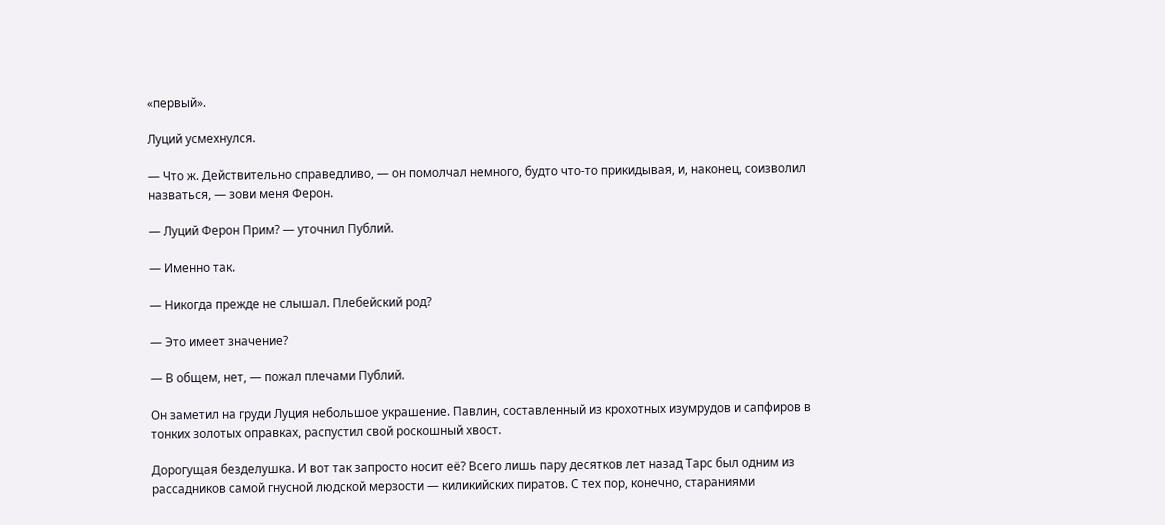«первый».

Луций усмехнулся.

— Что ж. Действительно справедливо, — он помолчал немного, будто что-то прикидывая, и, наконец, соизволил назваться, — зови меня Ферон.

— Луций Ферон Прим? — уточнил Публий.

— Именно так.

— Никогда прежде не слышал. Плебейский род?

— Это имеет значение?

— В общем, нет, — пожал плечами Публий.

Он заметил на груди Луция небольшое украшение. Павлин, составленный из крохотных изумрудов и сапфиров в тонких золотых оправках, распустил свой роскошный хвост.

Дорогущая безделушка. И вот так запросто носит её? Всего лишь пару десятков лет назад Тарс был одним из рассадников самой гнусной людской мерзости — киликийских пиратов. С тех пор, конечно, стараниями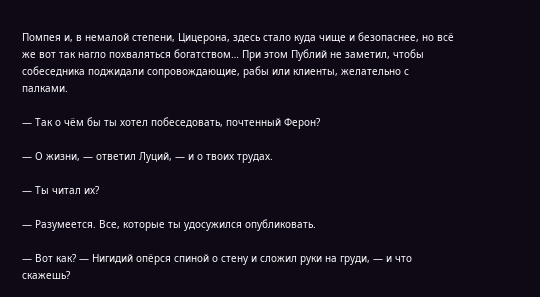Помпея и, в немалой степени, Цицерона, здесь стало куда чище и безопаснее, но всё же вот так нагло похваляться богатством… При этом Публий не заметил, чтобы собеседника поджидали сопровождающие, рабы или клиенты, желательно с палками.

— Так о чём бы ты хотел побеседовать, почтенный Ферон?

— О жизни, — ответил Луций, — и о твоих трудах.

— Ты читал их?

— Разумеется. Все, которые ты удосужился опубликовать.

— Вот как? — Нигидий опёрся спиной о стену и сложил руки на груди, — и что скажешь?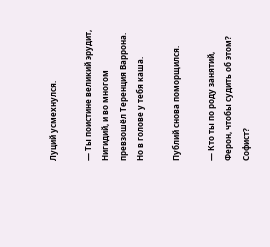Луций усмехнулся.

— Ты поистине великий эрудит, Нигидий, и во многом превзошёл Теренция Варрона. Но в голове у тебя каша.

Публий снова поморщился.

— Кто ты по роду занятий, Ферон, чтобы судить об этом? Софист?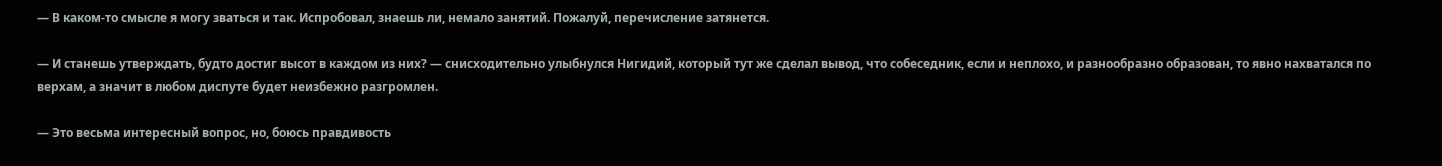— В каком-то смысле я могу зваться и так. Испробовал, знаешь ли, немало занятий. Пожалуй, перечисление затянется.

— И станешь утверждать, будто достиг высот в каждом из них? — снисходительно улыбнулся Нигидий, который тут же сделал вывод, что собеседник, если и неплохо, и разнообразно образован, то явно нахватался по верхам, а значит в любом диспуте будет неизбежно разгромлен.

— Это весьма интересный вопрос, но, боюсь правдивость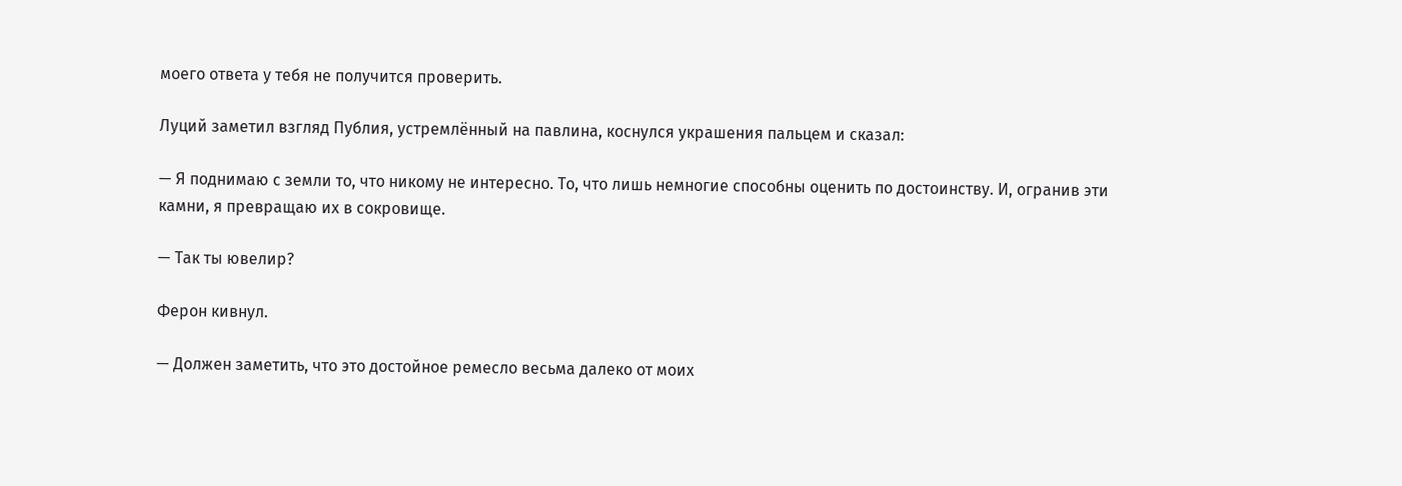моего ответа у тебя не получится проверить.

Луций заметил взгляд Публия, устремлённый на павлина, коснулся украшения пальцем и сказал:

— Я поднимаю с земли то, что никому не интересно. То, что лишь немногие способны оценить по достоинству. И, огранив эти камни, я превращаю их в сокровище.

— Так ты ювелир?

Ферон кивнул.

— Должен заметить, что это достойное ремесло весьма далеко от моих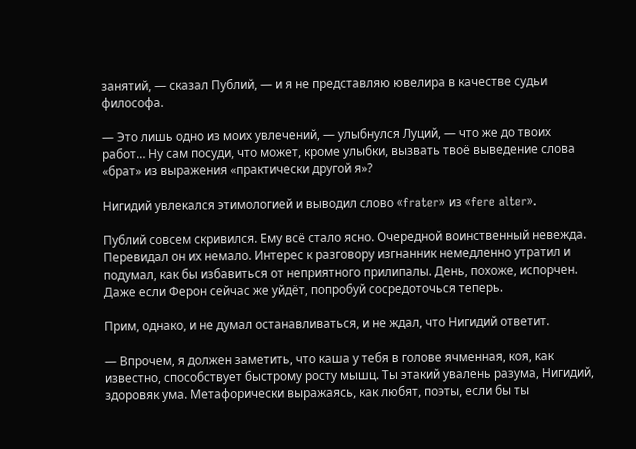занятий, — сказал Публий, — и я не представляю ювелира в качестве судьи философа.

— Это лишь одно из моих увлечений, — улыбнулся Луций, — что же до твоих работ… Ну сам посуди, что может, кроме улыбки, вызвать твоё выведение слова «брат» из выражения «практически другой я»?

Нигидий увлекался этимологией и выводил слово «frater» из «fere alter».

Публий совсем скривился. Ему всё стало ясно. Очередной воинственный невежда. Перевидал он их немало. Интерес к разговору изгнанник немедленно утратил и подумал, как бы избавиться от неприятного прилипалы. День, похоже, испорчен. Даже если Ферон сейчас же уйдёт, попробуй сосредоточься теперь.

Прим, однако, и не думал останавливаться, и не ждал, что Нигидий ответит.

— Впрочем, я должен заметить, что каша у тебя в голове ячменная, коя, как известно, способствует быстрому росту мышц. Ты этакий увалень разума, Нигидий, здоровяк ума. Метафорически выражаясь, как любят, поэты, если бы ты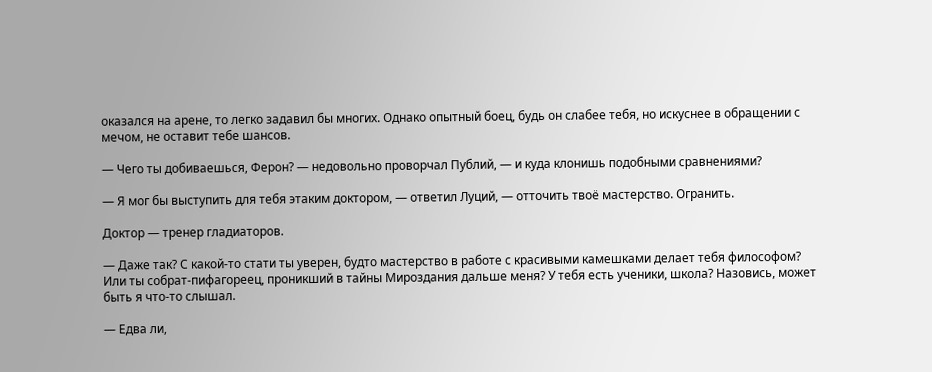оказался на арене, то легко задавил бы многих. Однако опытный боец, будь он слабее тебя, но искуснее в обращении с мечом, не оставит тебе шансов.

— Чего ты добиваешься, Ферон? — недовольно проворчал Публий, — и куда клонишь подобными сравнениями?

— Я мог бы выступить для тебя этаким доктором, — ответил Луций, — отточить твоё мастерство. Огранить.

Доктор — тренер гладиаторов.

— Даже так? С какой-то стати ты уверен, будто мастерство в работе с красивыми камешками делает тебя философом? Или ты собрат-пифагореец, проникший в тайны Мироздания дальше меня? У тебя есть ученики, школа? Назовись, может быть я что-то слышал.

— Едва ли,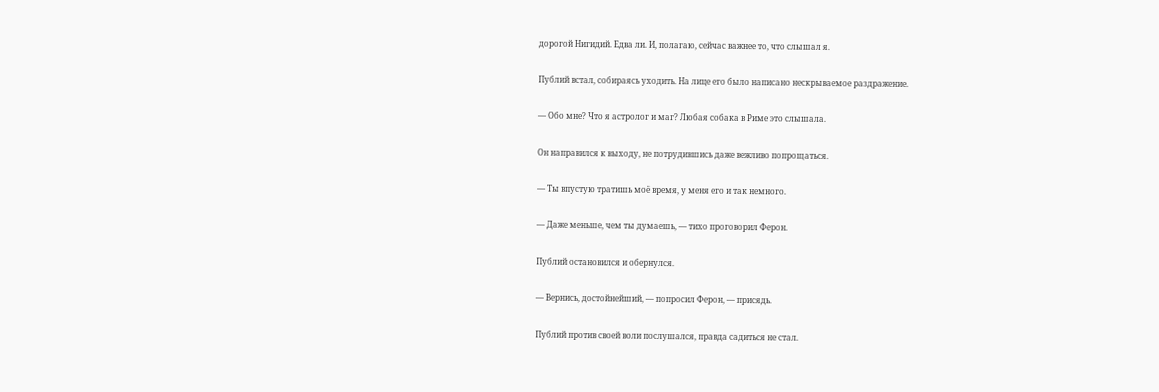дорогой Нигидий. Едва ли. И, полагаю, сейчас важнее то, что слышал я.

Публий встал, собираясь уходить. На лице его было написано нескрываемое раздражение.

— Обо мне? Что я астролог и маг? Любая собака в Риме это слышала.

Он направился к выходу, не потрудившись даже вежливо попрощаться.

— Ты впустую тратишь моё время, у меня его и так немного.

— Даже меньше, чем ты думаешь, — тихо проговорил Ферон.

Публий остановился и обернулся.

— Вернись, достойнейший, — попросил Ферон, — присядь.

Публий против своей воли послушался, правда садиться не стал.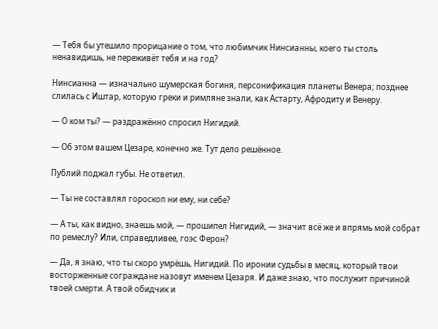— Тебя бы утешило прорицание о том, что любимчик Нинсианны, коего ты столь ненавидишь, не переживёт тебя и на год?

Нинсианна — изначально шумерская богиня, персонификация планеты Венера; позднее слилась с Иштар, которую греки и римляне знали, как Астарту, Афродиту и Венеру.

— О ком ты? — раздражённо спросил Нигидий.

— Об этом вашем Цезаре, конечно же. Тут дело решённое.

Публий поджал губы. Не ответил.

— Ты не составлял гороскоп ни ему, ни себе?

— А ты, как видно, знаешь мой, — прошипел Нигидий, — значит всё же и впрямь мой собрат по ремеслу? Или, справедливее, гоэс Ферон?

— Да, я знаю, что ты скоро умрёшь, Нигидий. По иронии судьбы в месяц, который твои восторженные сограждане назовут именем Цезаря. И даже знаю, что послужит причиной твоей смерти. А твой обидчик и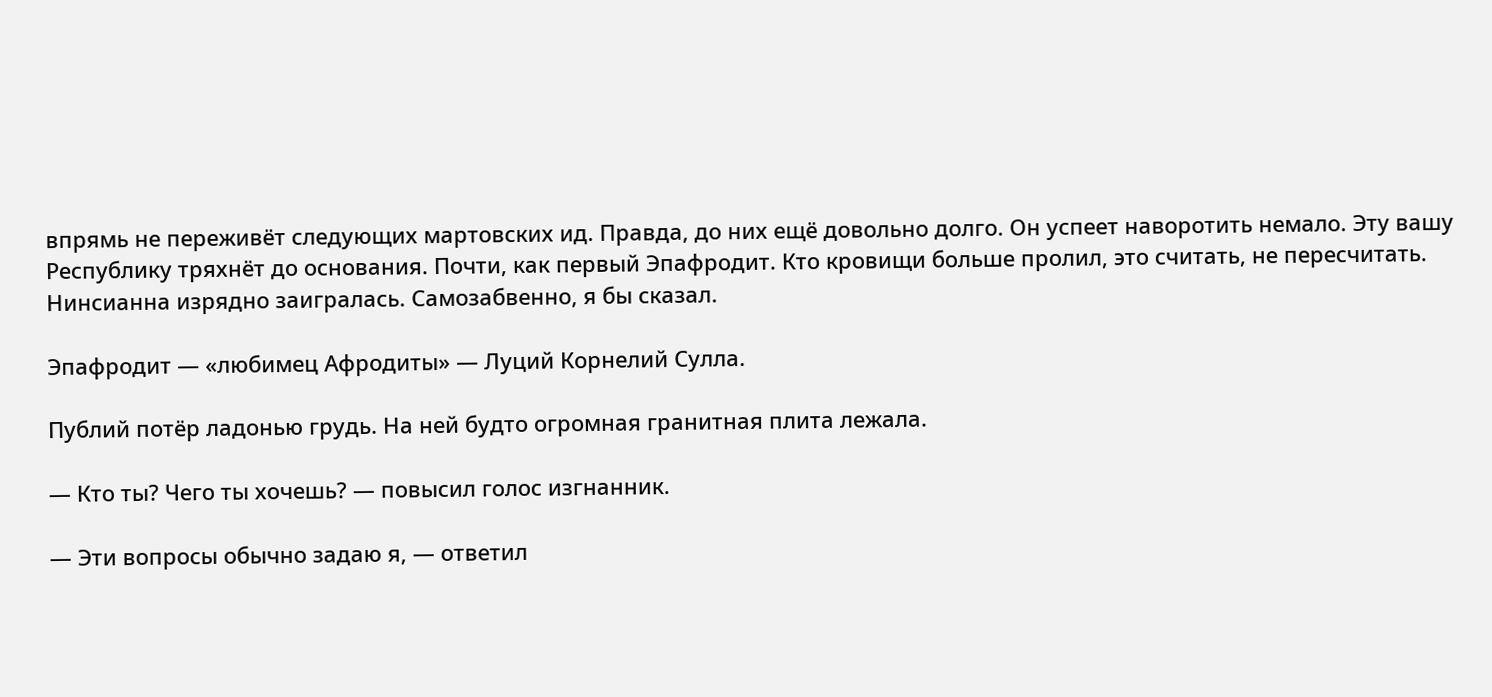впрямь не переживёт следующих мартовских ид. Правда, до них ещё довольно долго. Он успеет наворотить немало. Эту вашу Республику тряхнёт до основания. Почти, как первый Эпафродит. Кто кровищи больше пролил, это считать, не пересчитать. Нинсианна изрядно заигралась. Самозабвенно, я бы сказал.

Эпафродит — «любимец Афродиты» — Луций Корнелий Сулла.

Публий потёр ладонью грудь. На ней будто огромная гранитная плита лежала.

— Кто ты? Чего ты хочешь? — повысил голос изгнанник.

— Эти вопросы обычно задаю я, — ответил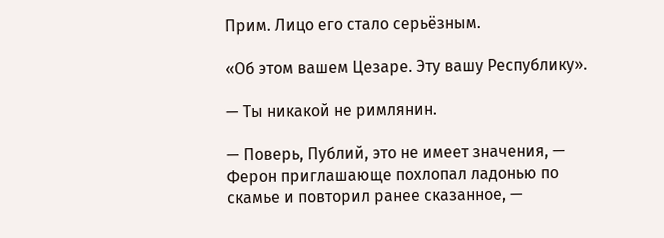Прим. Лицо его стало серьёзным.

«Об этом вашем Цезаре. Эту вашу Республику».

— Ты никакой не римлянин.

— Поверь, Публий, это не имеет значения, — Ферон приглашающе похлопал ладонью по скамье и повторил ранее сказанное, —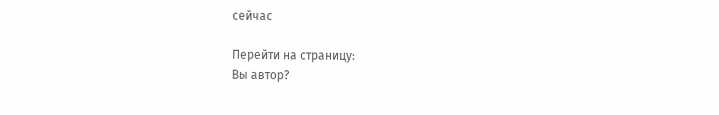сейчас

Перейти на страницу:
Вы автор?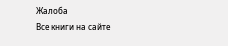Жалоба
Все книги на сайте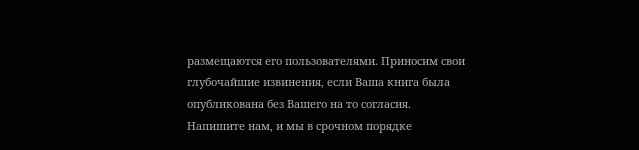размещаются его пользователями. Приносим свои глубочайшие извинения, если Ваша книга была опубликована без Вашего на то согласия.
Напишите нам, и мы в срочном порядке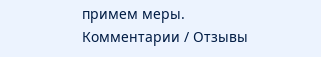примем меры.
Комментарии / Отзывы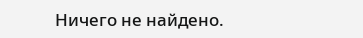Ничего не найдено.